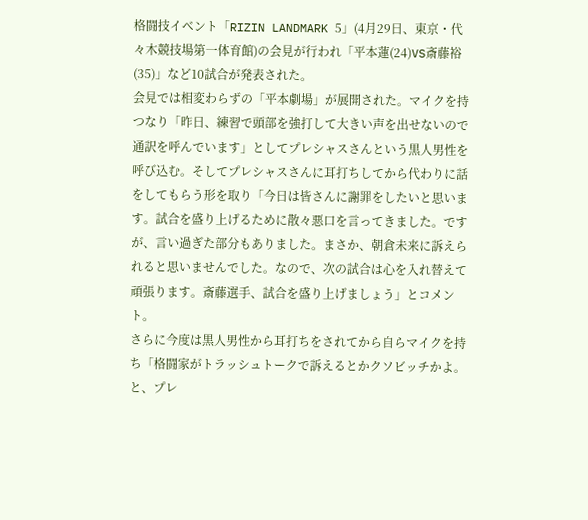格闘技イベント「RIZIN LANDMARK 5」(4月29日、東京・代々木競技場第一体育館)の会見が行われ「平本蓮(24)VS斎藤裕(35)」など10試合が発表された。
会見では相変わらずの「平本劇場」が展開された。マイクを持つなり「昨日、練習で頭部を強打して大きい声を出せないので通訳を呼んでいます」としてプレシャスさんという黒人男性を呼び込む。そしてプレシャスさんに耳打ちしてから代わりに話をしてもらう形を取り「今日は皆さんに謝罪をしたいと思います。試合を盛り上げるために散々悪口を言ってきました。ですが、言い過ぎた部分もありました。まさか、朝倉未来に訴えられると思いませんでした。なので、次の試合は心を入れ替えて頑張ります。斎藤選手、試合を盛り上げましょう」とコメント。
さらに今度は黒人男性から耳打ちをされてから自らマイクを持ち「格闘家がトラッシュトークで訴えるとかクソビッチかよ。と、プレ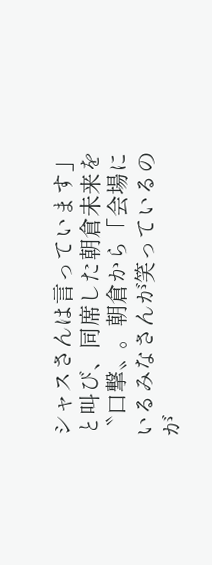シャスさんは言っています」と叫び、同席した朝倉未来を〝口撃〟。朝倉から「会場にいるみなさんが笑っているのが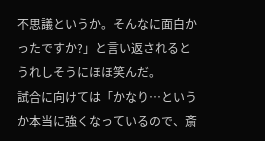不思議というか。そんなに面白かったですか?」と言い返されるとうれしそうにほほ笑んだ。
試合に向けては「かなり…というか本当に強くなっているので、斎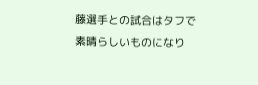藤選手との試合はタフで素晴らしいものになり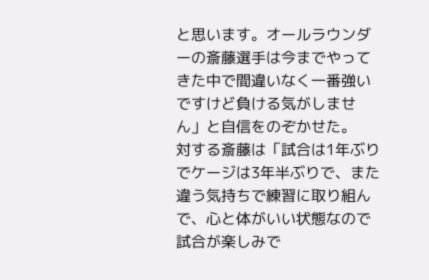と思います。オールラウンダーの斎藤選手は今までやってきた中で間違いなく一番強いですけど負ける気がしません」と自信をのぞかせた。
対する斎藤は「試合は1年ぶりでケージは3年半ぶりで、また違う気持ちで練習に取り組んで、心と体がいい状態なので試合が楽しみで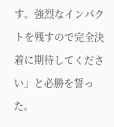す。強烈なインパクトを残すので完全決着に期待してください」と必勝を誓った。